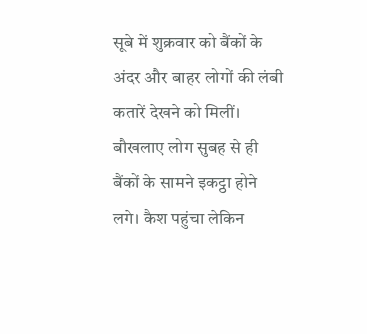सूबे में शुक्रवार को बैंकों के अंदर और बाहर लोगों की लंबी कतारें देखने को मिलीं। बौखलाए लोग सुबह से ही बैंकों के सामने इकट्ठा होने लगे। कैश पहुंचा लेकिन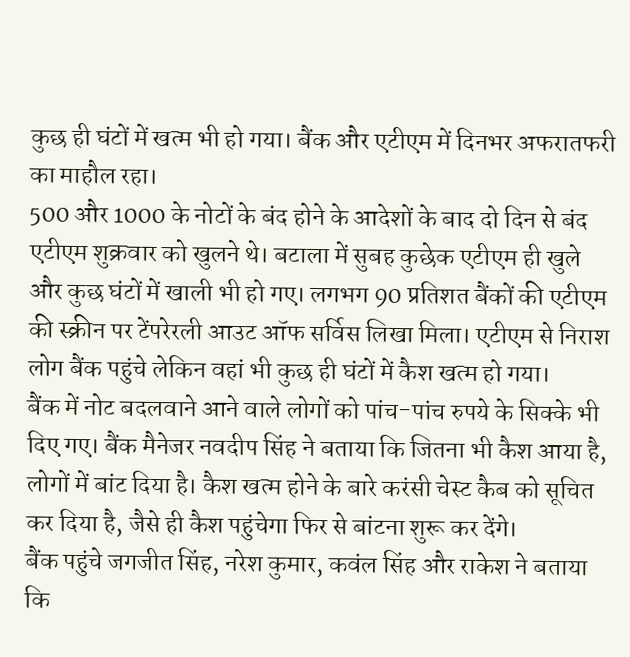कुछ ही घंटों में खत्म भी हो गया। बैंक और एटीएम में दिनभर अफरातफरी का माहौल रहा।
500 और 1000 के नोटों के बंद होने के आदेशों के बाद दो दिन से बंद एटीएम शुक्रवार को खुलने थे। बटाला में सुबह कुछेक एटीएम ही खुले और कुछ घंटों में खाली भी हो गए। लगभग 90 प्रतिशत बैंकों की एटीएम की स्क्रीन पर टेंपरेरली आउट ऑफ सर्विस लिखा मिला। एटीएम से निराश लोग बैंक पहुंचे लेकिन वहां भी कुछ ही घंटों में कैश खत्म हो गया।
बैंक में नोट बदलवाने आने वाले लोगों को पांच-पांच रुपये के सिक्के भी दिए गए। बैंक मैनेजर नवदीप सिंह ने बताया कि जितना भी कैश आया है, लोगों में बांट दिया है। कैश खत्म होने के बारे करंसी चेस्ट कैब को सूचित कर दिया है, जैसे ही कैश पहुंचेगा फिर से बांटना शुरू कर देंगे।
बैंक पहुंचे जगजीत सिंह, नरेश कुमार, कवंल सिंह और राकेश ने बताया कि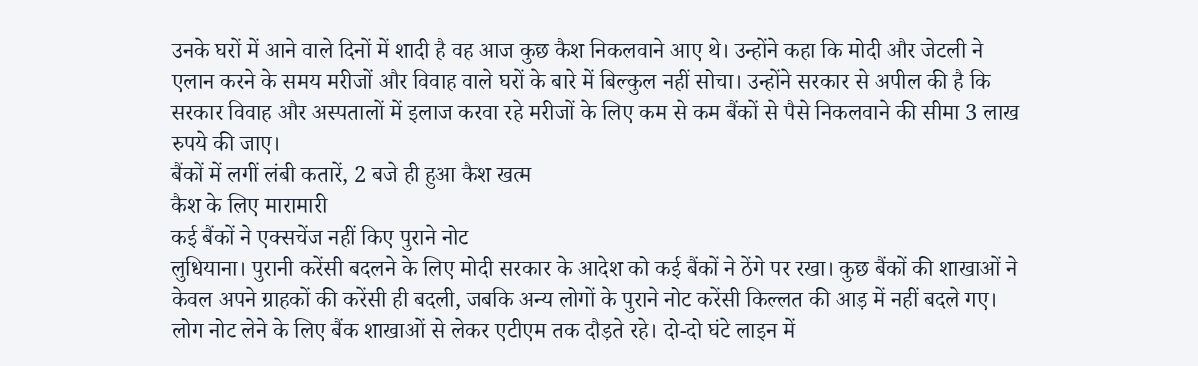उनके घरों में आने वाले दिनों में शादी है वह आज कुछ कैश निकलवाने आए थे। उन्होंने कहा कि मोदी और जेटली ने एलान करने के समय मरीजों और विवाह वाले घरों के बारे में बिल्कुल नहीं सोचा। उन्होंने सरकार से अपील की है कि सरकार विवाह और अस्पतालों में इलाज करवा रहे मरीजों के लिए कम से कम बैंकों से पैसे निकलवाने की सीमा 3 लाख रुपये की जाए।
बैंकों में लगीं लंबी कतारें, 2 बजे ही हुआ कैश खत्म
कैश के लिए मारामारी
कई बैंकों ने एक्सचेंज नहीं किए पुराने नोट
लुधियाना। पुरानी करेंसी बदलने के लिए मोदी सरकार के आदेश को कई बैंकों ने ठेंगे पर रखा। कुछ बैंकों की शाखाओं ने केवल अपने ग्राहकों की करेंसी ही बदली, जबकि अन्य लोगों के पुराने नोट करेंसी किल्लत की आड़ में नहीं बदले गए। लोग नोट लेने के लिए बैंक शाखाओं से लेकर एटीएम तक दौड़ते रहे। दो-दो घंटे लाइन में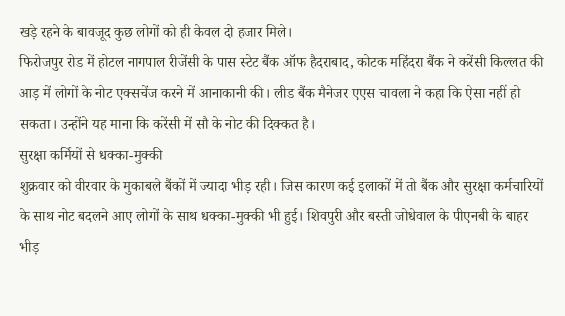खड़े रहने के बावजूद कुछ लोगों को ही केवल दो हजार मिले।
फिरोजपुर रोड में होटल नागपाल रीजेंसी के पास स्टेट बैंक ऑफ हैदराबाद, कोटक महिंदरा बैंक ने करेंसी किल्लत की आड़ में लोगों के नोट एक्सचेंज करने में आनाकानी की। लीड बैंक मैनेजर एएस चावला ने कहा कि ऐसा नहीं हो सकता। उन्होंने यह माना कि करेंसी में सौ के नोट की दिक्कत है।
सुरक्षा कर्मियों से धक्का-मुक्की
शुक्रवार को वीरवार के मुकाबले बैंकों में ज्यादा भीड़ रही। जिस कारण कई इलाकों में तो बैंक और सुरक्षा कर्मचारियों के साथ नोट बदलने आए लोगों के साथ धक्का-मुक्की भी हुई। शिवपुरी और बस्ती जोधेवाल के पीएनबी के बाहर भीड़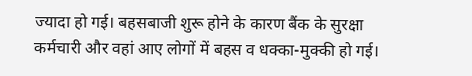ज्यादा हो गई। बहसबाजी शुरू होने के कारण बैंक के सुरक्षा कर्मचारी और वहां आए लोगों में बहस व धक्का-मुक्की हो गई।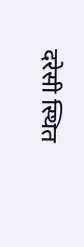दरेसी स्थित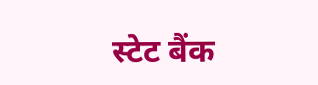स्टेट बैंक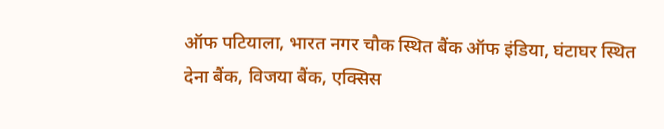ऑफ पटियाला, भारत नगर चौक स्थित बैंक ऑफ इंडिया, घंटाघर स्थित देना बैंक, विजया बैंक, एक्सिस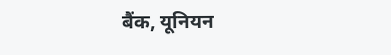बैंक, यूनियन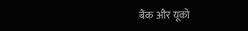बैंक और यूको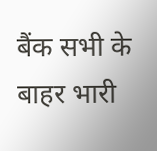बैंक सभी के बाहर भारी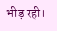भीड़ रही।